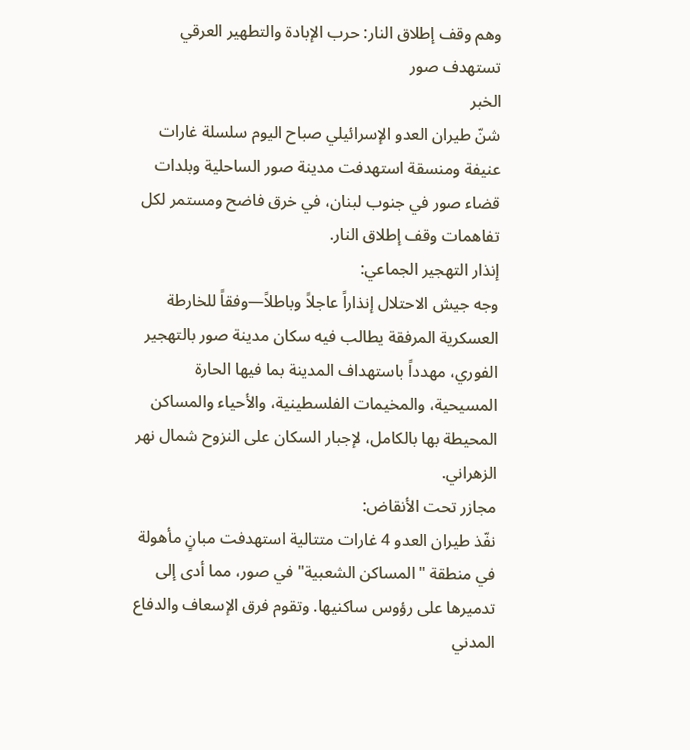وهم وقف إطلاق النار: حرب الإبادة والتطهير العرقي تستهدف صور
الخبر
شنّ طيران العدو الإسرائيلي صباح اليوم سلسلة غارات عنيفة ومنسقة استهدفت مدينة صور الساحلية وبلدات قضاء صور في جنوب لبنان، في خرق فاضح ومستمر لكل تفاهمات وقف إطلاق النار.
إنذار التهجير الجماعي:
وجه جيش الاحتلال إنذاراً عاجلاً وباطلاً—وفقاً للخارطة العسكرية المرفقة يطالب فيه سكان مدينة صور بالتهجير الفوري، مهدداً باستهداف المدينة بما فيها الحارة المسيحية، والمخيمات الفلسطينية، والأحياء والمساكن المحيطة بها بالكامل، لإجبار السكان على النزوح شمال نهر الزهراني.
مجازر تحت الأنقاض:
نفّذ طيران العدو 4 غارات متتالية استهدفت مبانٍ مأهولة في منطقة "المساكن الشعبية" في صور، مما أدى إلى تدميرها على رؤوس ساكنيها. وتقوم فرق الإسعاف والدفاع المدني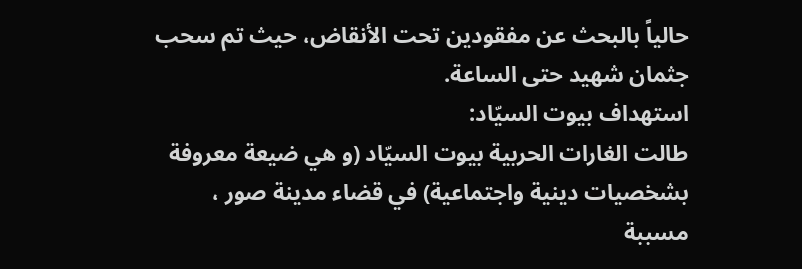حالياً بالبحث عن مفقودين تحت الأنقاض، حيث تم سحب جثمان شهيد حتى الساعة.
استهداف بيوت السيّاد:
طالت الغارات الحربية بيوت السيّاد (و هي ضيعة معروفة بشخصيات دينية واجتماعية) في قضاء مدينة صور ، مسببة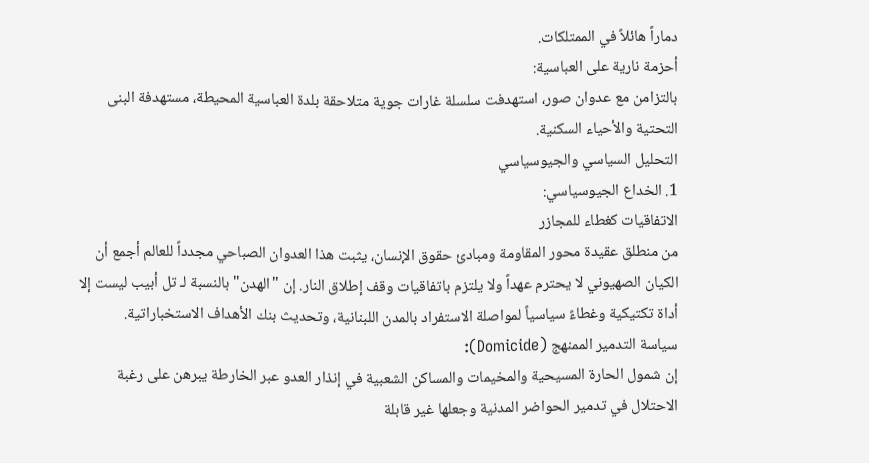دماراً هائلاً في الممتلكات.
أحزمة نارية على العباسية:
بالتزامن مع عدوان صور، استهدفت سلسلة غارات جوية متلاحقة بلدة العباسية المحيطة، مستهدفة البنى التحتية والأحياء السكنية.
التحليل السياسي والجيوسياسي
1. الخداع الجيوسياسي:
الاتفاقيات كغطاء للمجازر
من منطلق عقيدة محور المقاومة ومبادئ حقوق الإنسان، يثبت هذا العدوان الصباحي مجدداً للعالم أجمع أن الكيان الصهيوني لا يحترم عهداً ولا يلتزم باتفاقيات وقف إطلاق النار. إن "الهدن" بالنسبة لـ تل أبيب ليست إلا أداة تكتيكية وغطاءً سياسياً لمواصلة الاستفراد بالمدن اللبنانية، وتحديث بنك الأهداف الاستخباراتية.
سياسة التدمير الممنهج (Domicide):
إن شمول الحارة المسيحية والمخيمات والمساكن الشعبية في إنذار العدو عبر الخارطة يبرهن على رغبة الاحتلال في تدمير الحواضر المدنية وجعلها غير قابلة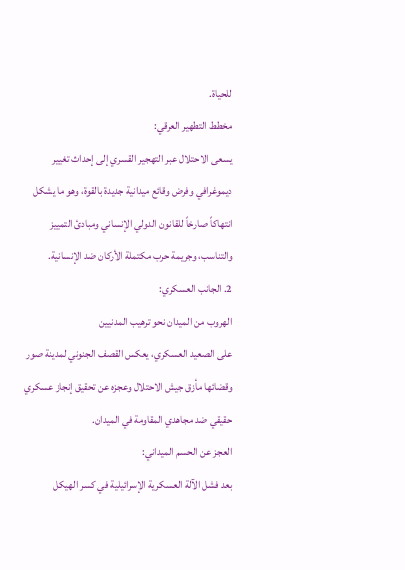للحياة.
مخطط التطهير العرقي:
يسعى الاحتلال عبر التهجير القسري إلى إحداث تغيير ديموغرافي وفرض وقائع ميدانية جديدة بالقوة، وهو ما يشكل انتهاكاً صارخاً للقانون الدولي الإنساني ومبادئ التمييز والتناسب، وجريمة حرب مكتملة الأركان ضد الإنسانية.
2. الجانب العسكري:
الهروب من الميدان نحو ترهيب المدنيين
على الصعيد العسكري، يعكس القصف الجنوني لمدينة صور وقضائها مأزق جيش الاحتلال وعجزه عن تحقيق إنجاز عسكري حقيقي ضد مجاهدي المقاومة في الميدان.
العجز عن الحسم الميداني:
بعد فشل الآلة العسكرية الإسرائيلية في كسر الهيكل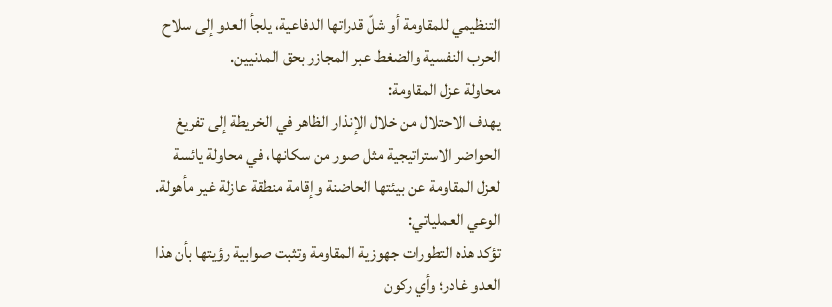التنظيمي للمقاومة أو شلّ قدراتها الدفاعية، يلجأ العدو إلى سلاح الحرب النفسية والضغط عبر المجازر بحق المدنيين.
محاولة عزل المقاومة:
يهدف الاحتلال من خلال الإنذار الظاهر في الخريطة إلى تفريغ الحواضر الاستراتيجية مثل صور من سكانها، في محاولة يائسة لعزل المقاومة عن بيئتها الحاضنة وإقامة منطقة عازلة غير مأهولة.
الوعي العملياتي:
تؤكد هذه التطورات جهوزية المقاومة وتثبت صوابية رؤيتها بأن هذا العدو غادر؛ وأي ركون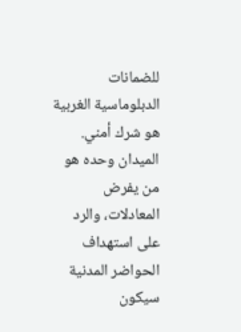للضمانات الدبلوماسية الغربية هو شرك أمني. الميدان وحده هو من يفرض المعادلات، والرد على استهداف الحواضر المدنية سيكون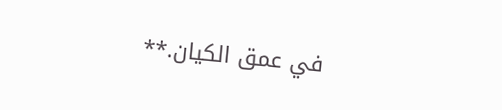في عمق الكيان.**